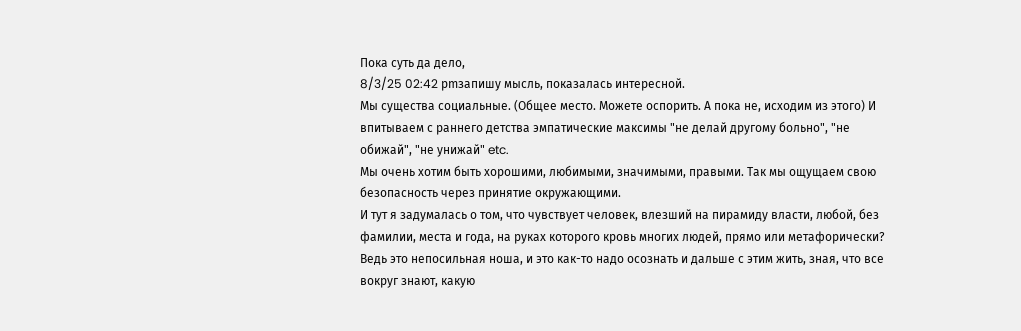Пока суть да дело,
8/3/25 02:42 pmзапишу мысль, показалась интересной.
Мы существа социальные. (Общее место. Можете оспорить. А пока не, исходим из этого) И впитываем с раннего детства эмпатические максимы "не делай другому больно", "не обижай", "не унижай" etc.
Мы очень хотим быть хорошими, любимыми, значимыми, правыми. Так мы ощущаем свою безопасность через принятие окружающими.
И тут я задумалась о том, что чувствует человек, влезший на пирамиду власти, любой, без фамилии, места и года, на руках которого кровь многих людей, прямо или метафорически?
Ведь это непосильная ноша, и это как-то надо осознать и дальше с этим жить, зная, что все вокруг знают, какую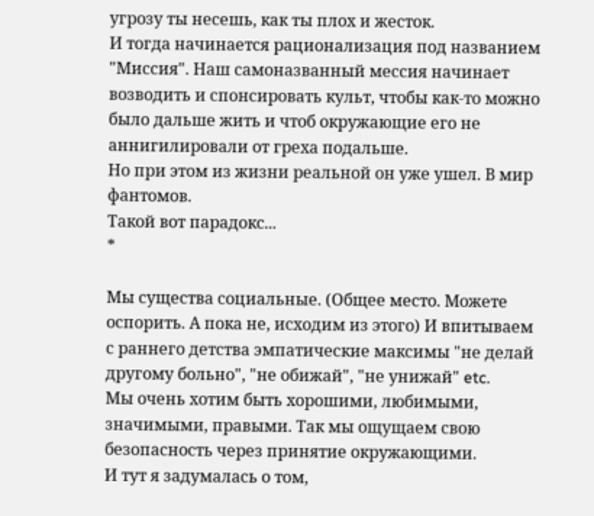угрозу ты несешь, как ты плох и жесток.
И тогда начинается рационализация под названием "Миссия". Наш самоназванный мессия начинает возводить и спонсировать культ, чтобы как-то можно было дальше жить и чтоб окружающие его не аннигилировали от греха подальше.
Но при этом из жизни реальной он уже ушел. В мир фантомов.
Такой вот парадокс...
*

Мы существа социальные. (Общее место. Можете оспорить. А пока не, исходим из этого) И впитываем с раннего детства эмпатические максимы "не делай другому больно", "не обижай", "не унижай" etc.
Мы очень хотим быть хорошими, любимыми, значимыми, правыми. Так мы ощущаем свою безопасность через принятие окружающими.
И тут я задумалась о том,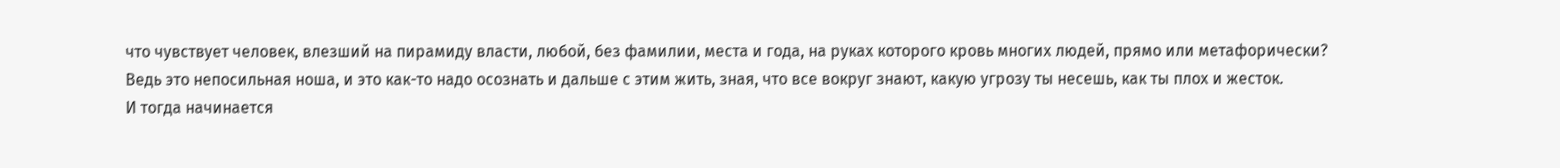что чувствует человек, влезший на пирамиду власти, любой, без фамилии, места и года, на руках которого кровь многих людей, прямо или метафорически?
Ведь это непосильная ноша, и это как-то надо осознать и дальше с этим жить, зная, что все вокруг знают, какую угрозу ты несешь, как ты плох и жесток.
И тогда начинается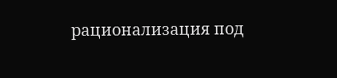рационализация под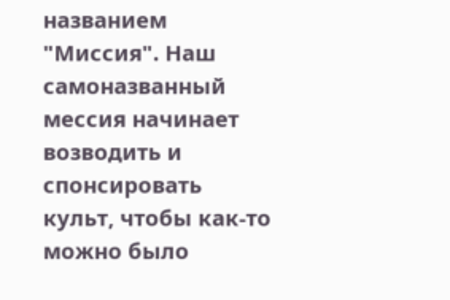названием "Миссия". Наш самоназванный мессия начинает возводить и спонсировать культ, чтобы как-то можно было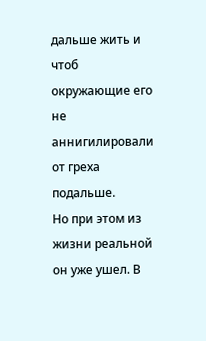дальше жить и чтоб окружающие его не аннигилировали от греха подальше.
Но при этом из жизни реальной он уже ушел. В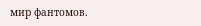мир фантомов.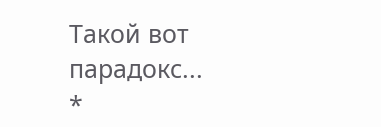Такой вот парадокс...
*